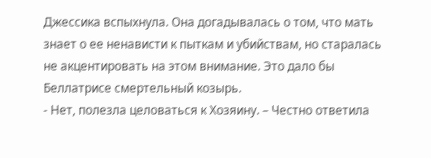Джессика вспыхнула. Она догадывалась о том, что мать знает о ее ненависти к пыткам и убийствам, но старалась не акцентировать на этом внимание. Это дало бы Беллатрисе смертельный козырь.
- Нет, полезла целоваться к Хозяину. – Честно ответила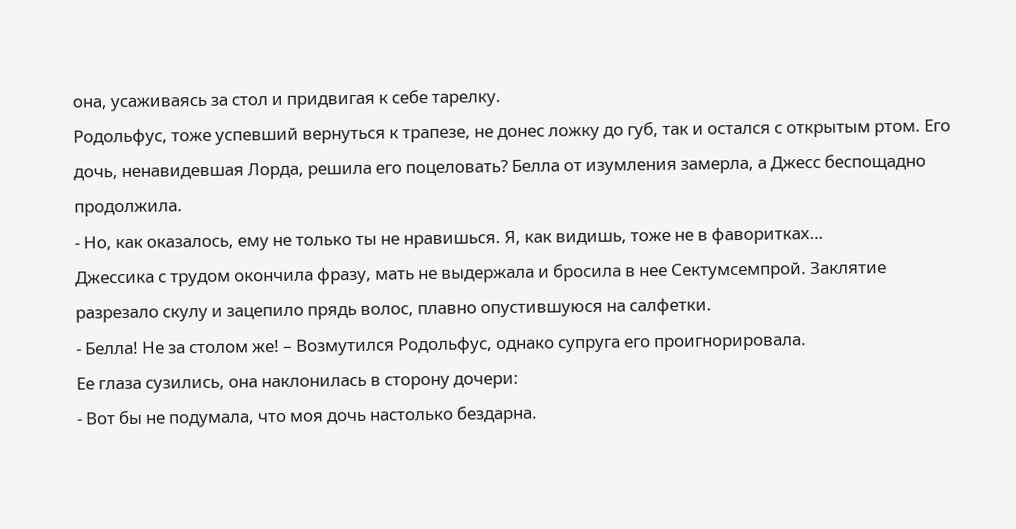она, усаживаясь за стол и придвигая к себе тарелку.
Родольфус, тоже успевший вернуться к трапезе, не донес ложку до губ, так и остался с открытым ртом. Его дочь, ненавидевшая Лорда, решила его поцеловать? Белла от изумления замерла, а Джесс беспощадно продолжила.
- Но, как оказалось, ему не только ты не нравишься. Я, как видишь, тоже не в фаворитках…
Джессика с трудом окончила фразу, мать не выдержала и бросила в нее Сектумсемпрой. Заклятие разрезало скулу и зацепило прядь волос, плавно опустившуюся на салфетки.
- Белла! Не за столом же! – Возмутился Родольфус, однако супруга его проигнорировала.
Ее глаза сузились, она наклонилась в сторону дочери:
- Вот бы не подумала, что моя дочь настолько бездарна.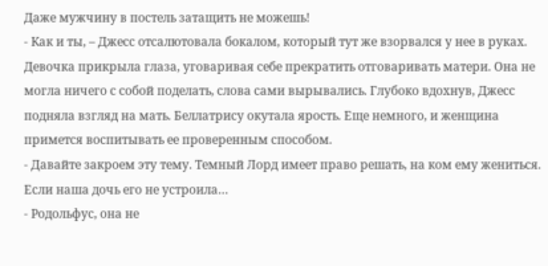Даже мужчину в постель затащить не можешь!
- Как и ты, – Джесс отсалютовала бокалом, который тут же взорвался у нее в руках.
Девочка прикрыла глаза, уговаривая себе прекратить отговаривать матери. Она не могла ничего с собой поделать, слова сами вырывались. Глубоко вдохнув, Джесс подняла взгляд на мать. Беллатрису окутала ярость. Еще немного, и женщина примется воспитывать ее проверенным способом.
- Давайте закроем эту тему. Темный Лорд имеет право решать, на ком ему жениться. Если наша дочь его не устроила…
- Родольфус, она не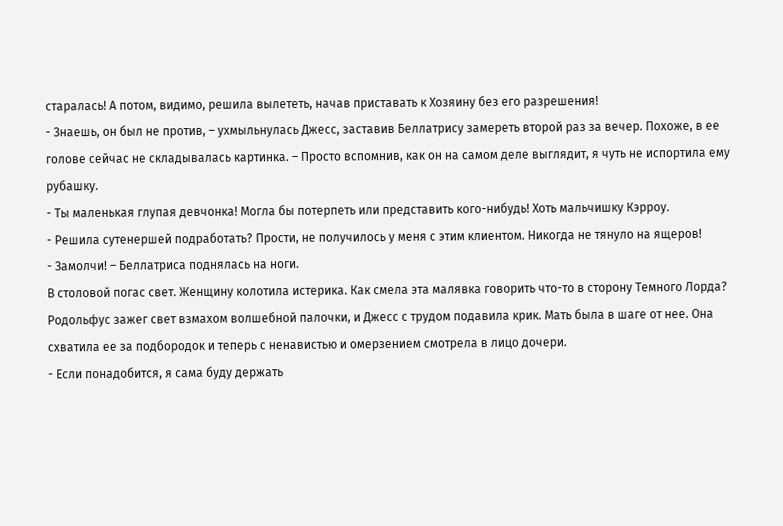старалась! А потом, видимо, решила вылететь, начав приставать к Хозяину без его разрешения!
- Знаешь, он был не против, – ухмыльнулась Джесс, заставив Беллатрису замереть второй раз за вечер. Похоже, в ее голове сейчас не складывалась картинка. – Просто вспомнив, как он на самом деле выглядит, я чуть не испортила ему рубашку.
- Ты маленькая глупая девчонка! Могла бы потерпеть или представить кого-нибудь! Хоть мальчишку Кэрроу.
- Решила сутенершей подработать? Прости, не получилось у меня с этим клиентом. Никогда не тянуло на ящеров!
- Замолчи! – Беллатриса поднялась на ноги.
В столовой погас свет. Женщину колотила истерика. Как смела эта малявка говорить что-то в сторону Темного Лорда? Родольфус зажег свет взмахом волшебной палочки, и Джесс с трудом подавила крик. Мать была в шаге от нее. Она схватила ее за подбородок и теперь с ненавистью и омерзением смотрела в лицо дочери.
- Если понадобится, я сама буду держать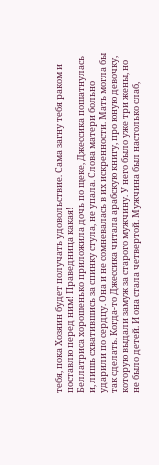тебя, пока Хозяин будет получать удовольствие. Сама загну тебя раком и поставлю перед ним! Праведница какая!
Беллатриса хорошенько приложила дочь по щеке, Джессика пошатнулась и, лишь схватившись за спинку стула, не упала. Слова матери больно ударили по сердцу. Она и не сомневалась в их искренности. Мать могла бы так сделать. Когда-то Джессика читала арабскую книгу, про юную девочку, которую выдали замуж за старого мужчину. У него было уже три жены, но не было детей. И она стала четвертой. Мужчина был настолько слаб,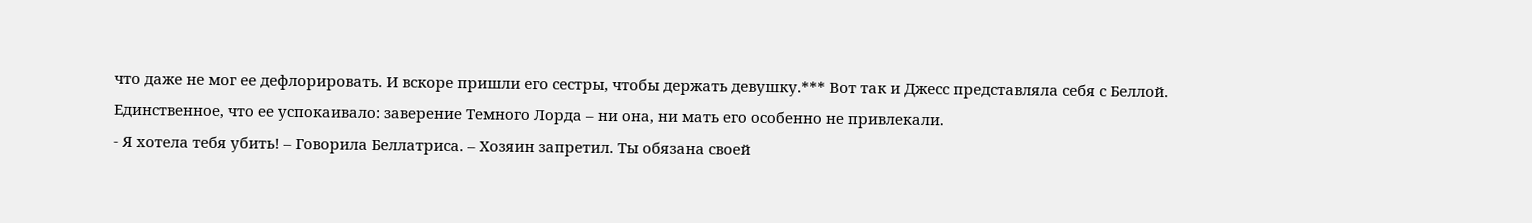что даже не мог ее дефлорировать. И вскоре пришли его сестры, чтобы держать девушку.*** Вот так и Джесс представляла себя с Беллой. Единственное, что ее успокаивало: заверение Темного Лорда – ни она, ни мать его особенно не привлекали.
- Я хотела тебя убить! – Говорила Беллатриса. – Хозяин запретил. Ты обязана своей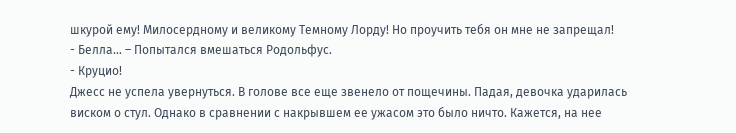шкурой ему! Милосердному и великому Темному Лорду! Но проучить тебя он мне не запрещал!
- Белла… – Попытался вмешаться Родольфус.
- Круцио!
Джесс не успела увернуться. В голове все еще звенело от пощечины. Падая, девочка ударилась виском о стул. Однако в сравнении с накрывшем ее ужасом это было ничто. Кажется, на нее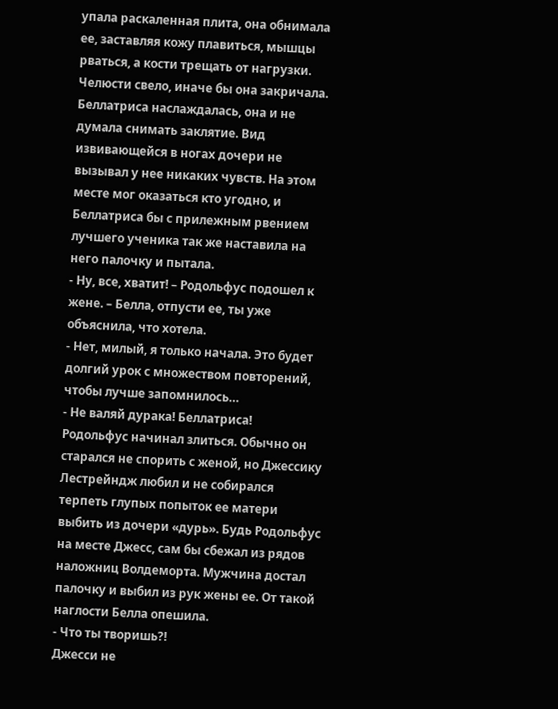упала раскаленная плита, она обнимала ее, заставляя кожу плавиться, мышцы рваться, а кости трещать от нагрузки. Челюсти свело, иначе бы она закричала. Беллатриса наслаждалась, она и не думала снимать заклятие. Вид извивающейся в ногах дочери не вызывал у нее никаких чувств. На этом месте мог оказаться кто угодно, и Беллатриса бы с прилежным рвением лучшего ученика так же наставила на него палочку и пытала.
- Ну, все, хватит! – Родольфус подошел к жене. – Белла, отпусти ее, ты уже объяснила, что хотела.
- Нет, милый, я только начала. Это будет долгий урок с множеством повторений, чтобы лучше запомнилось…
- Не валяй дурака! Беллатриса!
Родольфус начинал злиться. Обычно он старался не спорить с женой, но Джессику Лестрейндж любил и не собирался терпеть глупых попыток ее матери выбить из дочери «дурь». Будь Родольфус на месте Джесс, сам бы сбежал из рядов наложниц Волдеморта. Мужчина достал палочку и выбил из рук жены ее. От такой наглости Белла опешила.
- Что ты творишь?!
Джесси не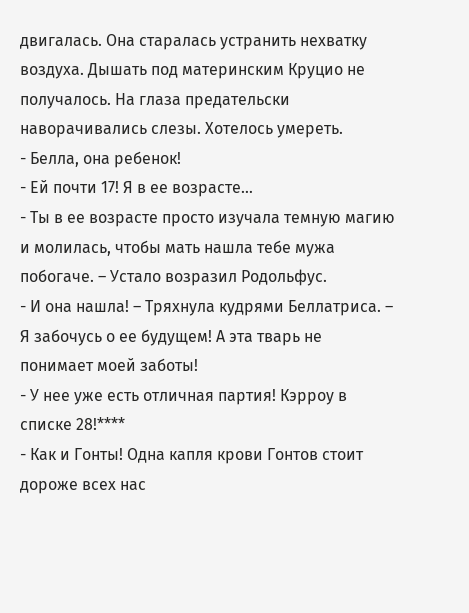двигалась. Она старалась устранить нехватку воздуха. Дышать под материнским Круцио не получалось. На глаза предательски наворачивались слезы. Хотелось умереть.
- Белла, она ребенок!
- Ей почти 17! Я в ее возрасте…
- Ты в ее возрасте просто изучала темную магию и молилась, чтобы мать нашла тебе мужа побогаче. – Устало возразил Родольфус.
- И она нашла! – Тряхнула кудрями Беллатриса. – Я забочусь о ее будущем! А эта тварь не понимает моей заботы!
- У нее уже есть отличная партия! Кэрроу в списке 28!****
- Как и Гонты! Одна капля крови Гонтов стоит дороже всех нас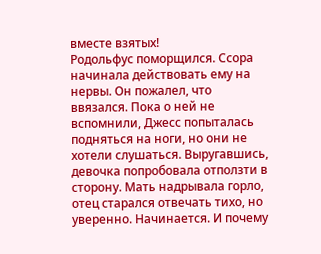вместе взятых!
Родольфус поморщился. Ссора начинала действовать ему на нервы. Он пожалел, что ввязался. Пока о ней не вспомнили, Джесс попыталась подняться на ноги, но они не хотели слушаться. Выругавшись, девочка попробовала отползти в сторону. Мать надрывала горло, отец старался отвечать тихо, но уверенно. Начинается. И почему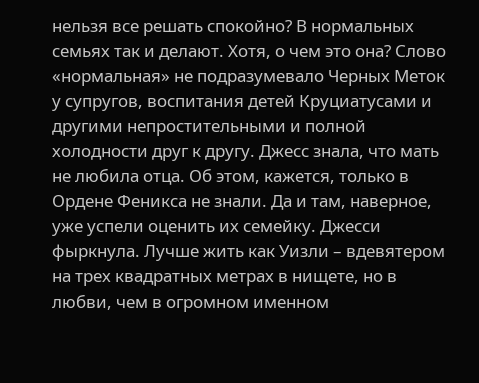нельзя все решать спокойно? В нормальных семьях так и делают. Хотя, о чем это она? Слово «нормальная» не подразумевало Черных Меток у супругов, воспитания детей Круциатусами и другими непростительными и полной холодности друг к другу. Джесс знала, что мать не любила отца. Об этом, кажется, только в Ордене Феникса не знали. Да и там, наверное, уже успели оценить их семейку. Джесси фыркнула. Лучше жить как Уизли – вдевятером на трех квадратных метрах в нищете, но в любви, чем в огромном именном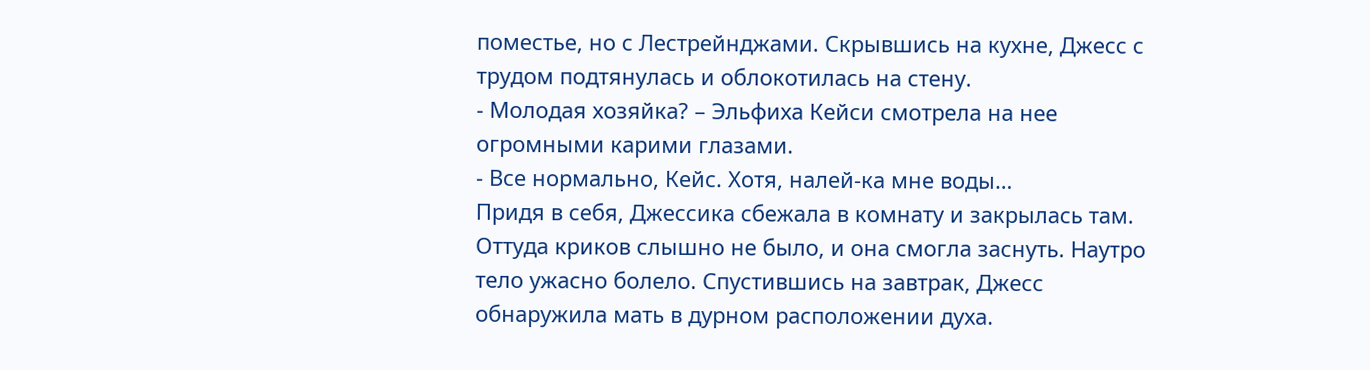поместье, но с Лестрейнджами. Скрывшись на кухне, Джесс с трудом подтянулась и облокотилась на стену.
- Молодая хозяйка? – Эльфиха Кейси смотрела на нее огромными карими глазами.
- Все нормально, Кейс. Хотя, налей-ка мне воды…
Придя в себя, Джессика сбежала в комнату и закрылась там. Оттуда криков слышно не было, и она смогла заснуть. Наутро тело ужасно болело. Спустившись на завтрак, Джесс обнаружила мать в дурном расположении духа.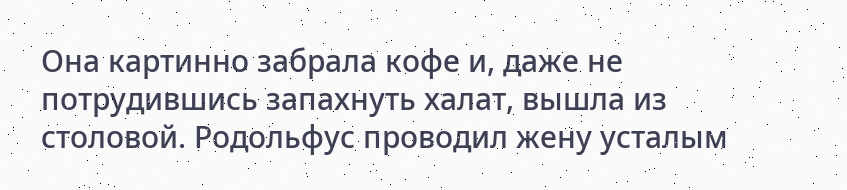Она картинно забрала кофе и, даже не потрудившись запахнуть халат, вышла из столовой. Родольфус проводил жену усталым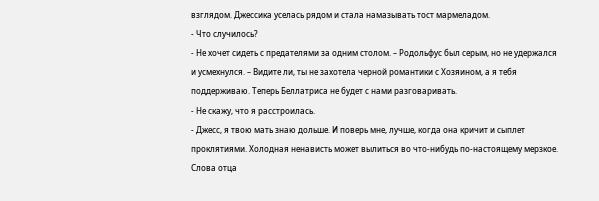взглядом. Джессика уселась рядом и стала намазывать тост мармеладом.
- Что случилось?
- Не хочет сидеть с предателями за одним столом. – Родольфус был серым, но не удержался и усмехнулся. – Видите ли, ты не захотела черной романтики с Хозяином, а я тебя поддерживаю. Теперь Беллатриса не будет с нами разговаривать.
- Не скажу, что я расстроилась.
- Джесс, я твою мать знаю дольше. И поверь мне, лучше, когда она кричит и сыплет проклятиями. Холодная ненависть может вылиться во что-нибудь по-настоящему мерзкое.
Слова отца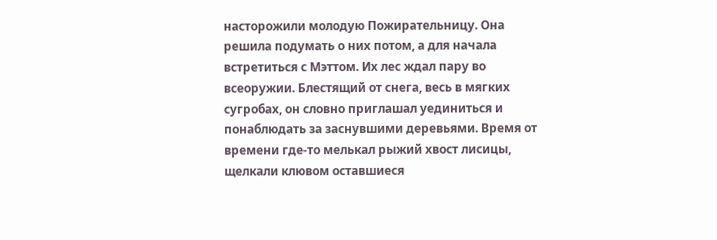насторожили молодую Пожирательницу. Она решила подумать о них потом, а для начала встретиться с Мэттом. Их лес ждал пару во всеоружии. Блестящий от снега, весь в мягких сугробах, он словно приглашал уединиться и понаблюдать за заснувшими деревьями. Время от времени где-то мелькал рыжий хвост лисицы, щелкали клювом оставшиеся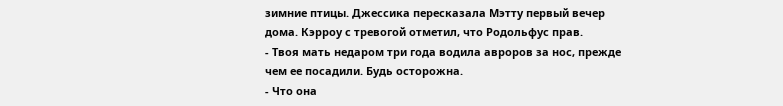зимние птицы. Джессика пересказала Мэтту первый вечер дома. Кэрроу с тревогой отметил, что Родольфус прав.
- Твоя мать недаром три года водила авроров за нос, прежде чем ее посадили. Будь осторожна.
- Что она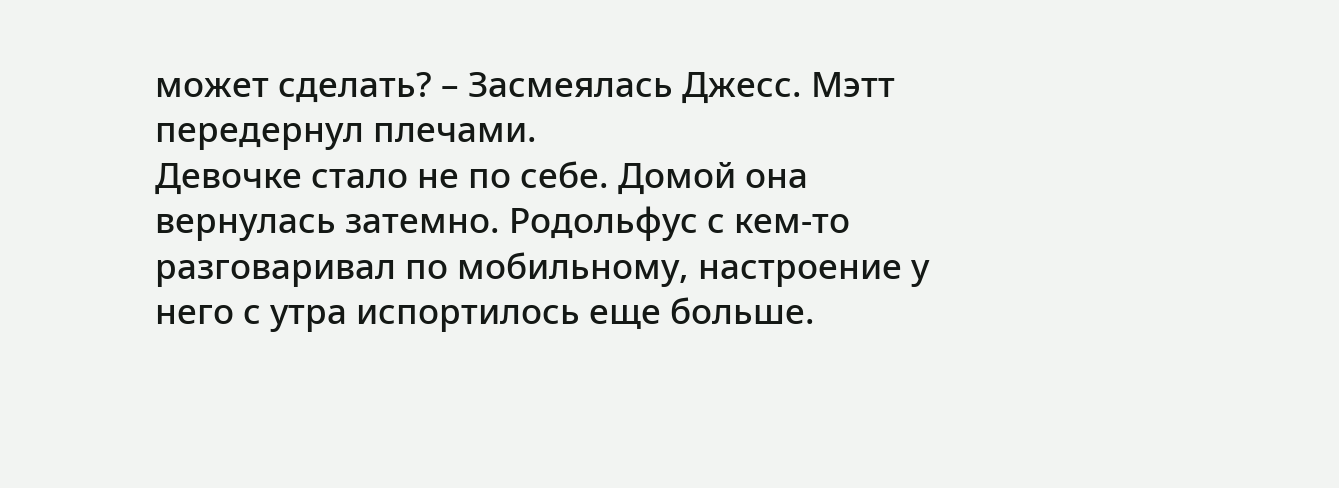может сделать? – Засмеялась Джесс. Мэтт передернул плечами.
Девочке стало не по себе. Домой она вернулась затемно. Родольфус с кем-то разговаривал по мобильному, настроение у него с утра испортилось еще больше.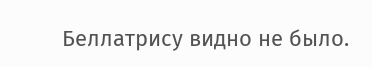Беллатрису видно не было.